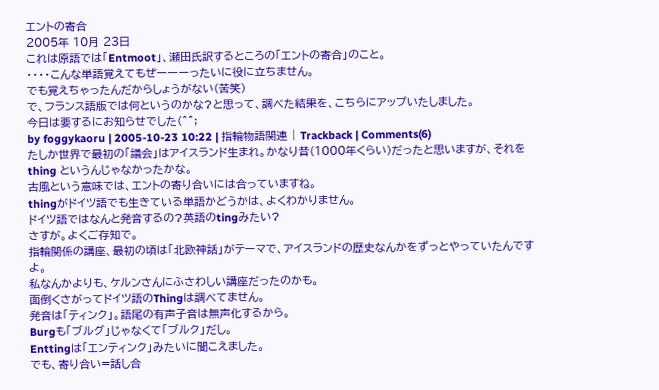エントの寄合
2005年 10月 23日
これは原語では「Entmoot」、瀬田氏訳するところの「エントの寄合」のこと。
・・・・こんな単語覚えてもぜーーーったいに役に立ちません。
でも覚えちゃったんだからしょうがない(苦笑)
で、フランス語版では何というのかな?と思って、調べた結果を、こちらにアップいたしました。
今日は要するにお知らせでした(^^;
by foggykaoru | 2005-10-23 10:22 | 指輪物語関連 | Trackback | Comments(6)
たしか世界で最初の「議会」はアイスランド生まれ。かなり昔(1000年くらい)だったと思いますが、それを thing というんじゃなかったかな。
古風という意味では、エントの寄り合いには合っていますね。
thingがドイツ語でも生きている単語かどうかは、よくわかりません。
ドイツ語ではなんと発音するの?英語のtingみたい?
さすが。よくご存知で。
指輪関係の講座、最初の頃は「北欧神話」がテーマで、アイスランドの歴史なんかをずっとやっていたんですよ。
私なんかよりも、ケルンさんにふさわしい講座だったのかも。
面倒くさがってドイツ語のThingは調べてません。
発音は「ティンク」。語尾の有声子音は無声化するから。
Burgも「ブルグ」じゃなくて「ブルク」だし。
Enttingは「エンティンク」みたいに聞こえました。
でも、寄り合い=話し合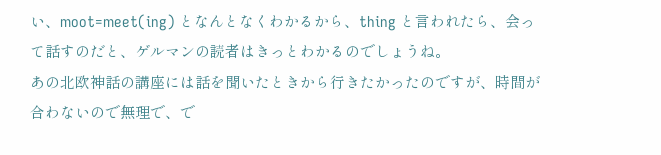い、moot=meet(ing) となんとなくわかるから、thing と言われたら、会って話すのだと、ゲルマンの読者はきっとわかるのでしょうね。
あの北欧神話の講座には話を聞いたときから行きたかったのですが、時間が合わないので無理で、で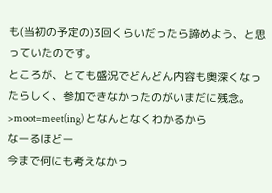も(当初の予定の)3回くらいだったら諦めよう、と思っていたのです。
ところが、とても盛況でどんどん内容も奥深くなったらしく、参加できなかったのがいまだに残念。
>moot=meet(ing) となんとなくわかるから
なーるほどー
今まで何にも考えなかっ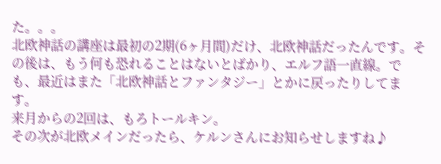た。。。
北欧神話の講座は最初の2期(6ヶ月間)だけ、北欧神話だったんです。その後は、もう何も恐れることはないとばかり、エルフ語一直線。でも、最近はまた「北欧神話とファンタジー」とかに戻ったりしてます。
来月からの2回は、もろトールキン。
その次が北欧メインだったら、ケルンさんにお知らせしますね♪